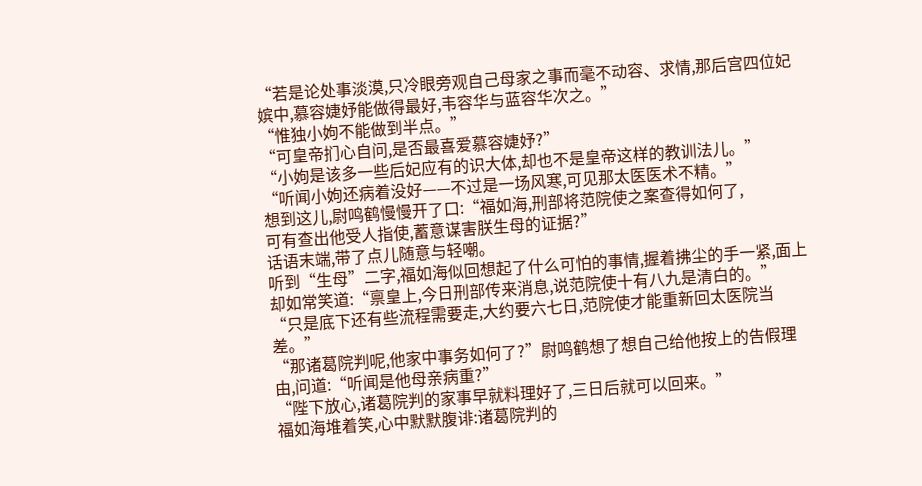“若是论处事淡漠,只冷眼旁观自己母家之事而毫不动容、求情,那后宫四位妃嫔中,慕容婕妤能做得最好,韦容华与蓝容华次之。”
“惟独小姁不能做到半点。”
“可皇帝扪心自问,是否最喜爱慕容婕妤?”
“小姁是该多一些后妃应有的识大体,却也不是皇帝这样的教训法儿。”
“听闻小姁还病着没好——不过是一场风寒,可见那太医医术不精。”
想到这儿,尉鸣鹤慢慢开了口:“福如海,刑部将范院使之案查得如何了,
可有查出他受人指使,蓄意谋害朕生母的证据?”
话语末端,带了点儿随意与轻嘲。
听到“生母”二字,福如海似回想起了什么可怕的事情,握着拂尘的手一紧,面上却如常笑道:“禀皇上,今日刑部传来消息,说范院使十有八九是清白的。”
“只是底下还有些流程需要走,大约要六七日,范院使才能重新回太医院当差。”
“那诸葛院判呢,他家中事务如何了?”尉鸣鹤想了想自己给他按上的告假理由,问道:“听闻是他母亲病重?”
“陛下放心,诸葛院判的家事早就料理好了,三日后就可以回来。”
福如海堆着笑,心中默默腹诽:诸葛院判的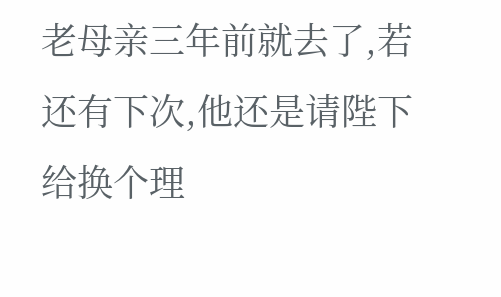老母亲三年前就去了,若还有下次,他还是请陛下给换个理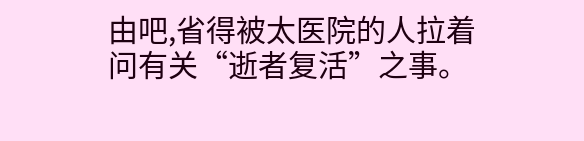由吧,省得被太医院的人拉着问有关“逝者复活”之事。